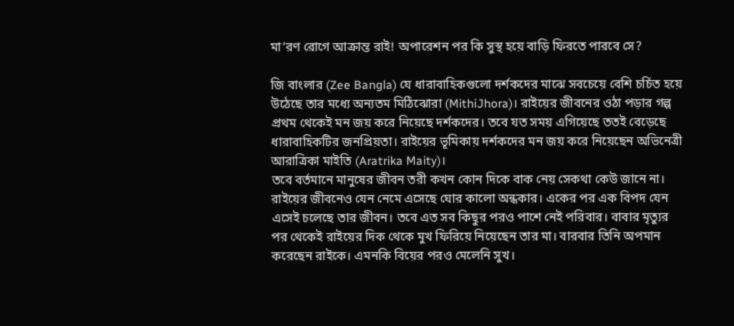মা’রণ রোগে আক্রান্ত রাই! অপারেশন পর কি সুস্থ হয়ে বাড়ি ফিরতে পারবে সে?

জি বাংলার (Zee Bangla) যে ধারাবাহিকগুলো দর্শকদের মাঝে সবচেয়ে বেশি চর্চিত হয়ে উঠেছে তার মধ্যে অন্যতম মিঠিঝোরা (MithiJhora)। রাইয়ের জীবনের ওঠা পড়ার গল্প প্রথম থেকেই মন জয় করে নিয়েছে দর্শকদের। তবে যত সময় এগিয়েছে ততই বেড়েছে ধারাবাহিকটির জনপ্রিয়তা। রাইয়ের ভূমিকায় দর্শকদের মন জয় করে নিয়েছেন অভিনেত্রী আরাত্রিকা মাইতি (Aratrika Maity)।
তবে বর্তমানে মানুষের জীবন তরী কখন কোন দিকে বাক নেয় সেকথা কেউ জানে না। রাইয়ের জীবনেও যেন নেমে এসেছে ঘোর কালো অন্ধকার। একের পর এক বিপদ যেন এসেই চলেছে তার জীবন। তবে এত সব কিছুর পরও পাশে নেই পরিবার। বাবার মৃত্যুর পর থেকেই রাইয়ের দিক থেকে মুখ ফিরিয়ে নিয়েছেন তার মা। বারবার তিনি অপমান করেছেন রাইকে। এমনকি বিয়ের পরও মেলেনি সুখ।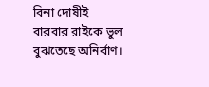বিনা দোষীই বারবার রাইকে ভুল বুঝতেছে অনির্বাণ।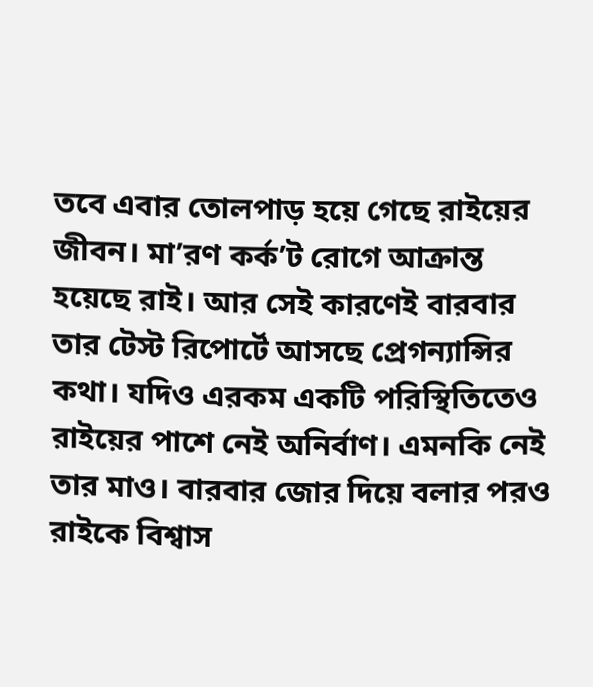তবে এবার তোলপাড় হয়ে গেছে রাইয়ের জীবন। মা’রণ কর্ক’ট রোগে আক্রান্ত হয়েছে রাই। আর সেই কারণেই বারবার তার টেস্ট রিপোর্টে আসছে প্রেগন্যান্সির কথা। যদিও এরকম একটি পরিস্থিতিতেও রাইয়ের পাশে নেই অনির্বাণ। এমনকি নেই তার মাও। বারবার জোর দিয়ে বলার পরও রাইকে বিশ্বাস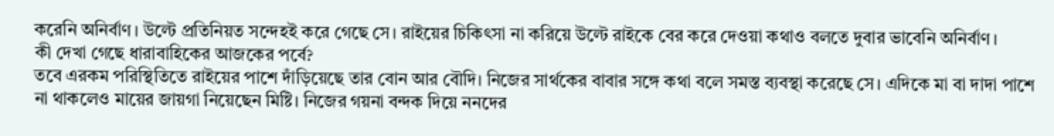করেনি অনির্বাণ। উল্টে প্রতিনিয়ত সন্দেহই করে গেছে সে। রাইয়ের চিকিৎসা না করিয়ে উল্টে রাইকে বের করে দেওয়া কথাও বলতে দুবার ভাবেনি অনির্বাণ।
কী দেখা গেছে ধারাবাহিকের আজকের পর্বে?
তবে এরকম পরিস্থিতিতে রাইয়ের পাশে দাঁড়িয়েছে তার বোন আর বৌদি। নিজের সার্থকের বাবার সঙ্গে কথা বলে সমস্ত ব্যবস্থা করেছে সে। এদিকে মা বা দাদা পাশে না থাকলেও মায়ের জায়গা নিয়েছেন মিষ্টি। নিজের গয়না বন্দক দিয়ে ননদের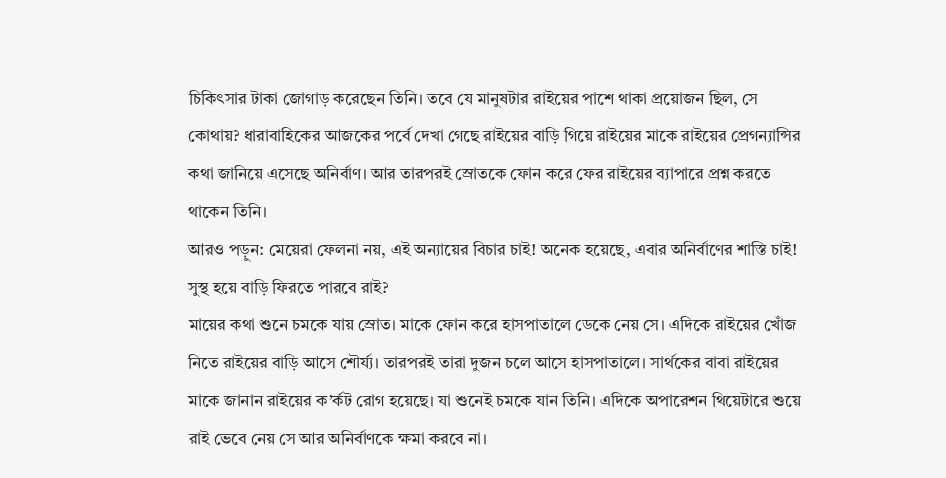চিকিৎসার টাকা জোগাড় করেছেন তিনি। তবে যে মানুষটার রাইয়ের পাশে থাকা প্রয়োজন ছিল, সে কোথায়? ধারাবাহিকের আজকের পর্বে দেখা গেছে রাইয়ের বাড়ি গিয়ে রাইয়ের মাকে রাইয়ের প্রেগন্যান্সির কথা জানিয়ে এসেছে অনির্বাণ। আর তারপরই স্রোতকে ফোন করে ফের রাইয়ের ব্যাপারে প্রশ্ন করতে থাকেন তিনি।
আরও পড়ুন: মেয়েরা ফেলনা নয়, এই অন্যায়ের বিচার চাই! অনেক হয়েছে, এবার অনির্বাণের শাস্তি চাই!
সুস্থ হয়ে বাড়ি ফিরতে পারবে রাই?
মায়ের কথা শুনে চমকে যায় স্রোত। মাকে ফোন করে হাসপাতালে ডেকে নেয় সে। এদিকে রাইয়ের খোঁজ নিতে রাইয়ের বাড়ি আসে শৌর্য্য। তারপরই তারা দুজন চলে আসে হাসপাতালে। সার্থকের বাবা রাইয়ের মাকে জানান রাইয়ের ক’র্কট রোগ হয়েছে। যা শুনেই চমকে যান তিনি। এদিকে অপারেশন থিয়েটারে শুয়ে রাই ভেবে নেয় সে আর অনির্বাণকে ক্ষমা করবে না।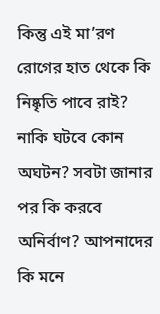কিন্তু এই মা’রণ রোগের হাত থেকে কি নিষ্কৃতি পাবে রাই? নাকি ঘটবে কোন অঘটন? সবটা জানার পর কি করবে অনির্বাণ? আপনাদের কি মনে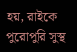হয়, রাইকে পুরোপুরি সুস্থ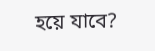হয়ে যাবে?